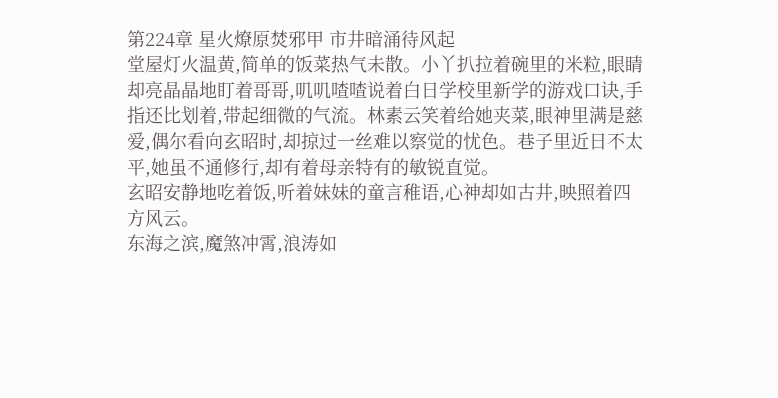第224章 星火燎原焚邪甲 市井暗涌待风起
堂屋灯火温黄,简单的饭菜热气未散。小丫扒拉着碗里的米粒,眼睛却亮晶晶地盯着哥哥,叽叽喳喳说着白日学校里新学的游戏口诀,手指还比划着,带起细微的气流。林素云笑着给她夹菜,眼神里满是慈爱,偶尔看向玄昭时,却掠过一丝难以察觉的忧色。巷子里近日不太平,她虽不通修行,却有着母亲特有的敏锐直觉。
玄昭安静地吃着饭,听着妹妹的童言稚语,心神却如古井,映照着四方风云。
东海之滨,魔煞冲霄,浪涛如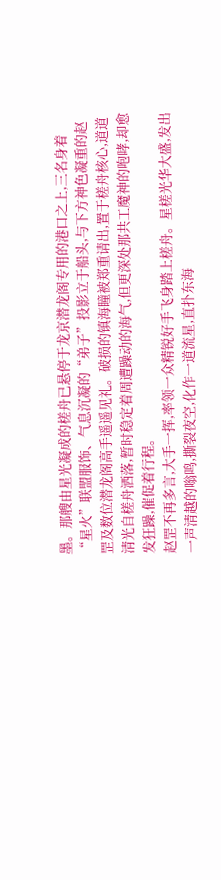墨。那艘由星光凝成的槎舟已悬停于龙京潜龙阁专用的港口之上,三名身着“星火”联盟服饰、气息沉凝的“弟子”投影立于船头,与下方神色凝重的赵罡及数位潜龙阁高手遥遥见礼。破损的镇海瞳被郑重请出,置于槎舟核心,道道清光自槎舟洒落,暂时稳定着周遭躁动的海气,但更深处那共工魔神的咆哮,却愈发狂躁,催促着行程。
赵罡不再多言,大手一挥,率领一众精锐好手飞身踏上槎舟。星槎光华大盛,发出一声清越的嗡鸣,撕裂夜空,化作一道流星,直扑东海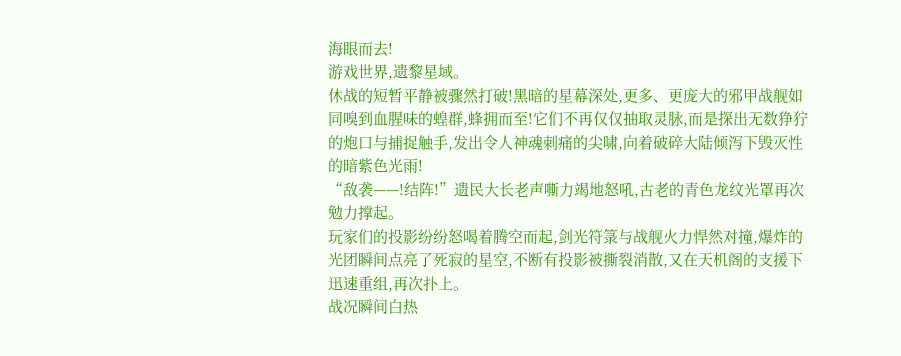海眼而去!
游戏世界,遗黎星域。
休战的短暂平静被骤然打破!黑暗的星幕深处,更多、更庞大的邪甲战舰如同嗅到血腥味的蝗群,蜂拥而至!它们不再仅仅抽取灵脉,而是探出无数狰狞的炮口与捕捉触手,发出令人神魂刺痛的尖啸,向着破碎大陆倾泻下毁灭性的暗紫色光雨!
“敌袭——!结阵!”遗民大长老声嘶力竭地怒吼,古老的青色龙纹光罩再次勉力撑起。
玩家们的投影纷纷怒喝着腾空而起,剑光符箓与战舰火力悍然对撞,爆炸的光团瞬间点亮了死寂的星空,不断有投影被撕裂消散,又在天机阁的支援下迅速重组,再次扑上。
战况瞬间白热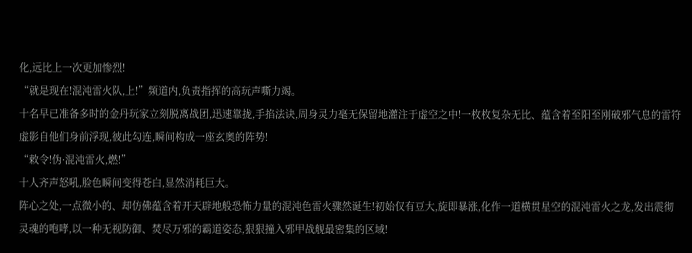化,远比上一次更加惨烈!
“就是现在!混沌雷火队,上!”频道内,负责指挥的高玩声嘶力竭。
十名早已准备多时的金丹玩家立刻脱离战团,迅速靠拢,手掐法诀,周身灵力毫无保留地灌注于虚空之中!一枚枚复杂无比、蕴含着至阳至刚破邪气息的雷符虚影自他们身前浮现,彼此勾连,瞬间构成一座玄奥的阵势!
“敕令!伪·混沌雷火,燃!”
十人齐声怒吼,脸色瞬间变得苍白,显然消耗巨大。
阵心之处,一点微小的、却仿佛蕴含着开天辟地般恐怖力量的混沌色雷火骤然诞生!初始仅有豆大,旋即暴涨,化作一道横贯星空的混沌雷火之龙,发出震彻灵魂的咆哮,以一种无视防御、焚尽万邪的霸道姿态,狠狠撞入邪甲战舰最密集的区域!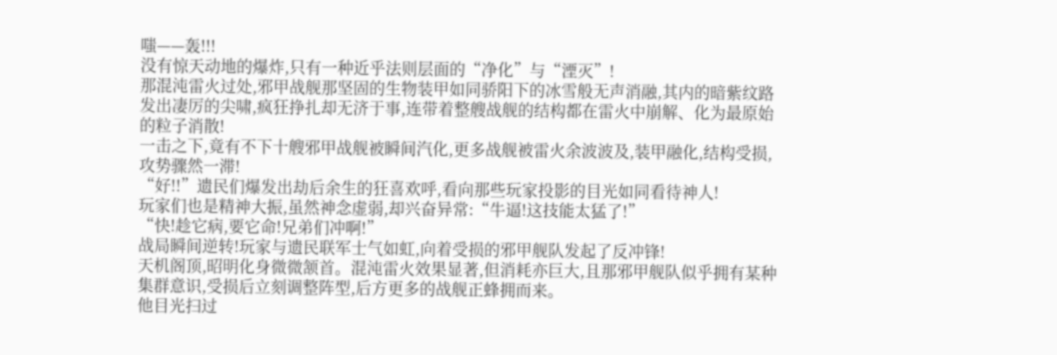嗤——轰!!!
没有惊天动地的爆炸,只有一种近乎法则层面的“净化”与“湮灭”!
那混沌雷火过处,邪甲战舰那坚固的生物装甲如同骄阳下的冰雪般无声消融,其内的暗紫纹路发出凄厉的尖啸,疯狂挣扎却无济于事,连带着整艘战舰的结构都在雷火中崩解、化为最原始的粒子消散!
一击之下,竟有不下十艘邪甲战舰被瞬间汽化,更多战舰被雷火余波波及,装甲融化,结构受损,攻势骤然一滞!
“好!!”遗民们爆发出劫后余生的狂喜欢呼,看向那些玩家投影的目光如同看待神人!
玩家们也是精神大振,虽然神念虚弱,却兴奋异常:“牛逼!这技能太猛了!”
“快!趁它病,要它命!兄弟们冲啊!”
战局瞬间逆转!玩家与遗民联军士气如虹,向着受损的邪甲舰队发起了反冲锋!
天机阁顶,昭明化身微微颔首。混沌雷火效果显著,但消耗亦巨大,且那邪甲舰队似乎拥有某种集群意识,受损后立刻调整阵型,后方更多的战舰正蜂拥而来。
他目光扫过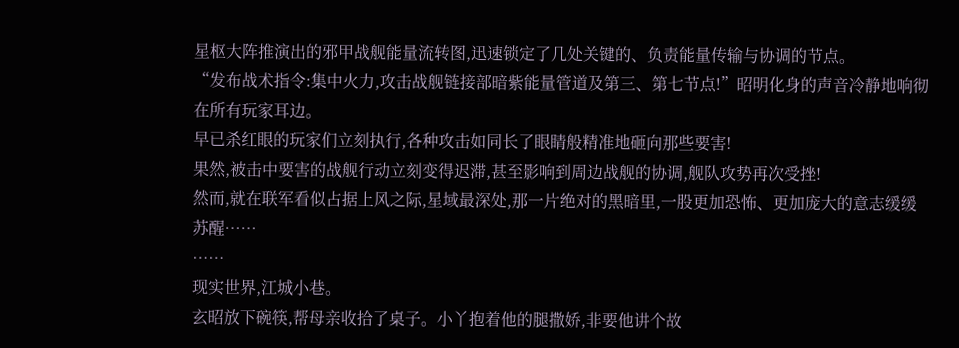星枢大阵推演出的邪甲战舰能量流转图,迅速锁定了几处关键的、负责能量传输与协调的节点。
“发布战术指令:集中火力,攻击战舰链接部暗紫能量管道及第三、第七节点!”昭明化身的声音冷静地响彻在所有玩家耳边。
早已杀红眼的玩家们立刻执行,各种攻击如同长了眼睛般精准地砸向那些要害!
果然,被击中要害的战舰行动立刻变得迟滞,甚至影响到周边战舰的协调,舰队攻势再次受挫!
然而,就在联军看似占据上风之际,星域最深处,那一片绝对的黑暗里,一股更加恐怖、更加庞大的意志缓缓苏醒……
……
现实世界,江城小巷。
玄昭放下碗筷,帮母亲收拾了桌子。小丫抱着他的腿撒娇,非要他讲个故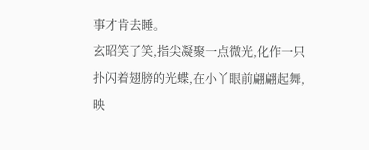事才肯去睡。
玄昭笑了笑,指尖凝聚一点微光,化作一只扑闪着翅膀的光蝶,在小丫眼前翩翩起舞,映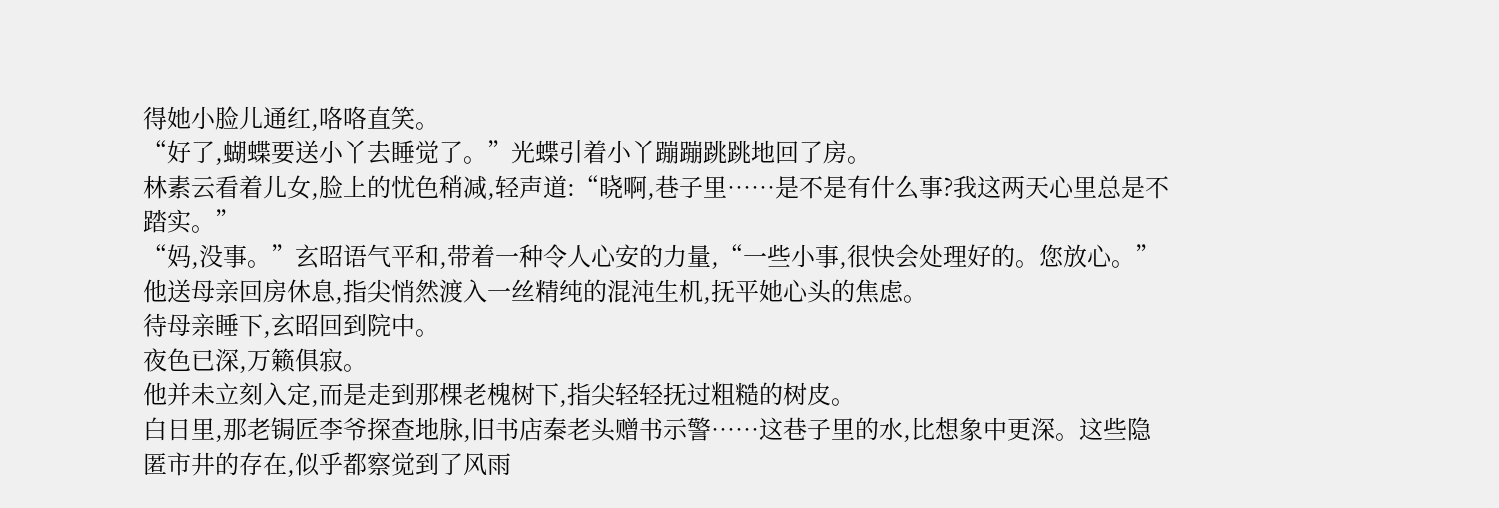得她小脸儿通红,咯咯直笑。
“好了,蝴蝶要送小丫去睡觉了。”光蝶引着小丫蹦蹦跳跳地回了房。
林素云看着儿女,脸上的忧色稍减,轻声道:“晓啊,巷子里……是不是有什么事?我这两天心里总是不踏实。”
“妈,没事。”玄昭语气平和,带着一种令人心安的力量,“一些小事,很快会处理好的。您放心。”
他送母亲回房休息,指尖悄然渡入一丝精纯的混沌生机,抚平她心头的焦虑。
待母亲睡下,玄昭回到院中。
夜色已深,万籁俱寂。
他并未立刻入定,而是走到那棵老槐树下,指尖轻轻抚过粗糙的树皮。
白日里,那老锔匠李爷探查地脉,旧书店秦老头赠书示警……这巷子里的水,比想象中更深。这些隐匿市井的存在,似乎都察觉到了风雨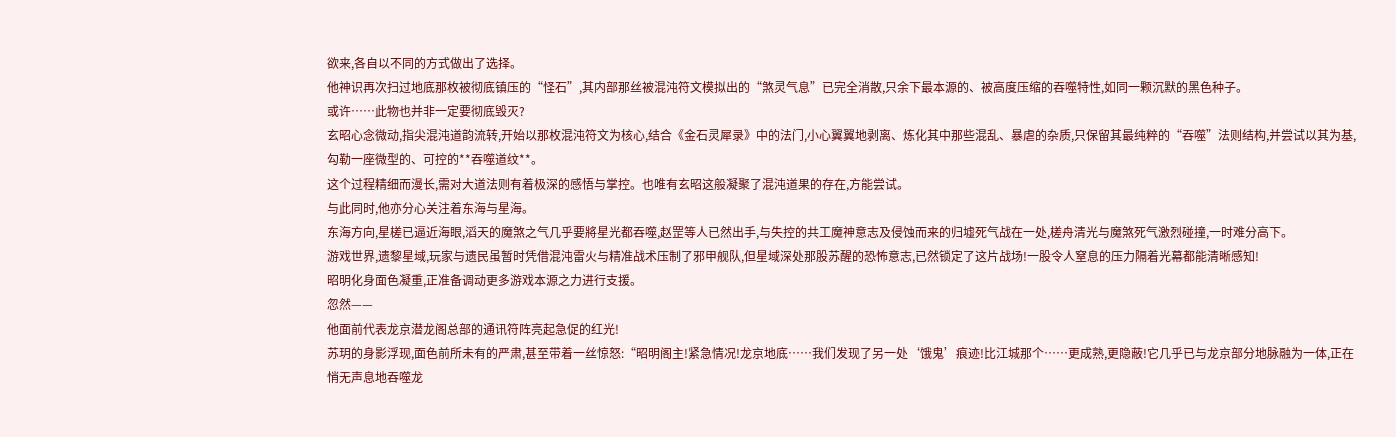欲来,各自以不同的方式做出了选择。
他神识再次扫过地底那枚被彻底镇压的“怪石”,其内部那丝被混沌符文模拟出的“煞灵气息”已完全消散,只余下最本源的、被高度压缩的吞噬特性,如同一颗沉默的黑色种子。
或许……此物也并非一定要彻底毁灭?
玄昭心念微动,指尖混沌道韵流转,开始以那枚混沌符文为核心,结合《金石灵犀录》中的法门,小心翼翼地剥离、炼化其中那些混乱、暴虐的杂质,只保留其最纯粹的“吞噬”法则结构,并尝试以其为基,勾勒一座微型的、可控的**吞噬道纹**。
这个过程精细而漫长,需对大道法则有着极深的感悟与掌控。也唯有玄昭这般凝聚了混沌道果的存在,方能尝试。
与此同时,他亦分心关注着东海与星海。
东海方向,星槎已逼近海眼,滔天的魔煞之气几乎要將星光都吞噬,赵罡等人已然出手,与失控的共工魔神意志及侵蚀而来的归墟死气战在一处,槎舟清光与魔煞死气激烈碰撞,一时难分高下。
游戏世界,遗黎星域,玩家与遗民虽暂时凭借混沌雷火与精准战术压制了邪甲舰队,但星域深处那股苏醒的恐怖意志,已然锁定了这片战场!一股令人窒息的压力隔着光幕都能清晰感知!
昭明化身面色凝重,正准备调动更多游戏本源之力进行支援。
忽然——
他面前代表龙京潜龙阁总部的通讯符阵亮起急促的红光!
苏玥的身影浮现,面色前所未有的严肃,甚至带着一丝惊怒:“昭明阁主!紧急情况!龙京地底……我们发现了另一处‘饿鬼’痕迹!比江城那个……更成熟,更隐蔽!它几乎已与龙京部分地脉融为一体,正在悄无声息地吞噬龙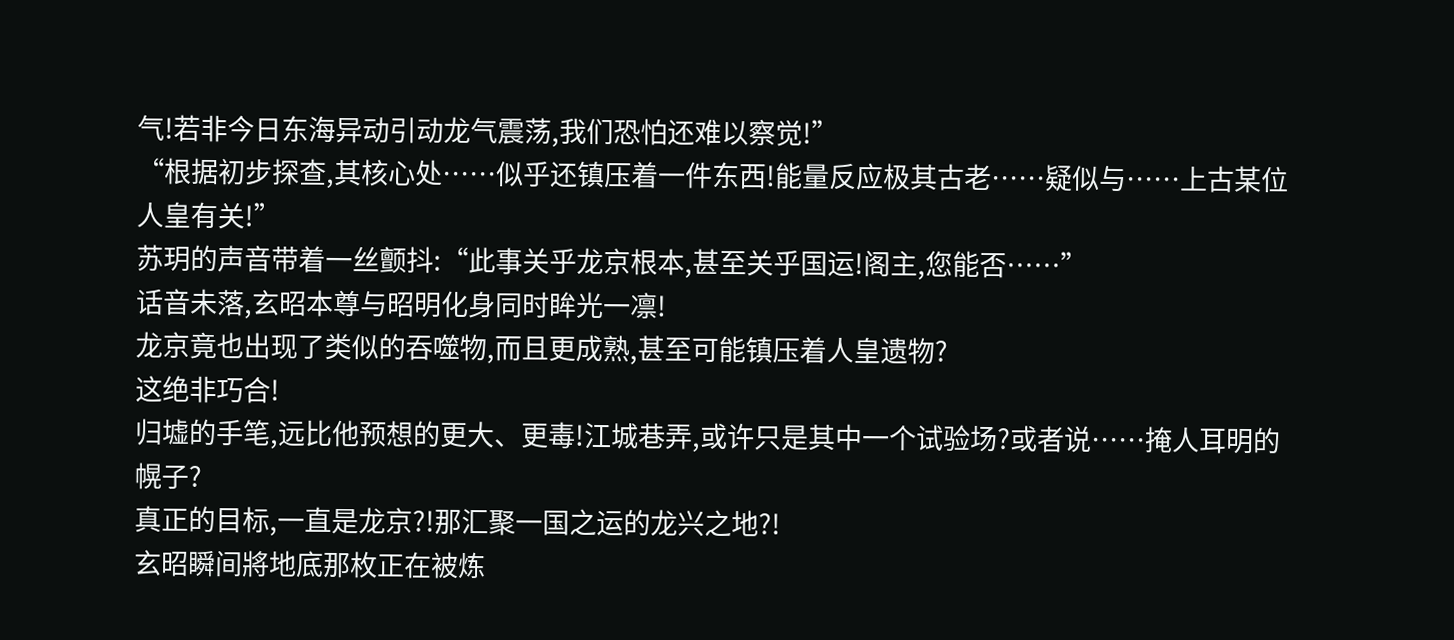气!若非今日东海异动引动龙气震荡,我们恐怕还难以察觉!”
“根据初步探查,其核心处……似乎还镇压着一件东西!能量反应极其古老……疑似与……上古某位人皇有关!”
苏玥的声音带着一丝颤抖:“此事关乎龙京根本,甚至关乎国运!阁主,您能否……”
话音未落,玄昭本尊与昭明化身同时眸光一凛!
龙京竟也出现了类似的吞噬物,而且更成熟,甚至可能镇压着人皇遗物?
这绝非巧合!
归墟的手笔,远比他预想的更大、更毒!江城巷弄,或许只是其中一个试验场?或者说……掩人耳明的幌子?
真正的目标,一直是龙京?!那汇聚一国之运的龙兴之地?!
玄昭瞬间將地底那枚正在被炼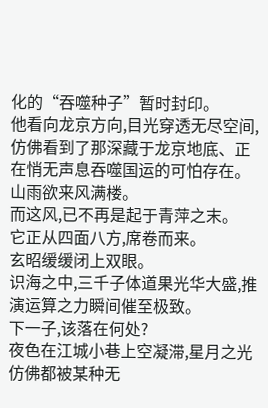化的“吞噬种子”暂时封印。
他看向龙京方向,目光穿透无尽空间,仿佛看到了那深藏于龙京地底、正在悄无声息吞噬国运的可怕存在。
山雨欲来风满楼。
而这风,已不再是起于青萍之末。
它正从四面八方,席卷而来。
玄昭缓缓闭上双眼。
识海之中,三千子体道果光华大盛,推演运算之力瞬间催至极致。
下一子,该落在何处?
夜色在江城小巷上空凝滞,星月之光仿佛都被某种无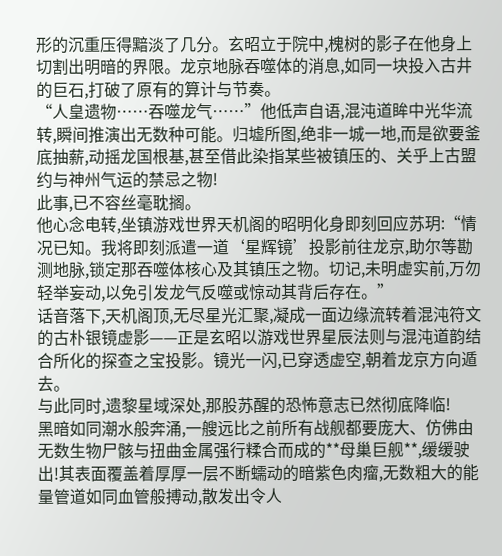形的沉重压得黯淡了几分。玄昭立于院中,槐树的影子在他身上切割出明暗的界限。龙京地脉吞噬体的消息,如同一块投入古井的巨石,打破了原有的算计与节奏。
“人皇遗物……吞噬龙气……”他低声自语,混沌道眸中光华流转,瞬间推演出无数种可能。归墟所图,绝非一城一地,而是欲要釜底抽薪,动摇龙国根基,甚至借此染指某些被镇压的、关乎上古盟约与神州气运的禁忌之物!
此事,已不容丝毫耽搁。
他心念电转,坐镇游戏世界天机阁的昭明化身即刻回应苏玥:“情况已知。我将即刻派遣一道‘星辉镜’投影前往龙京,助尔等勘测地脉,锁定那吞噬体核心及其镇压之物。切记,未明虚实前,万勿轻举妄动,以免引发龙气反噬或惊动其背后存在。”
话音落下,天机阁顶,无尽星光汇聚,凝成一面边缘流转着混沌符文的古朴银镜虚影——正是玄昭以游戏世界星辰法则与混沌道韵结合所化的探查之宝投影。镜光一闪,已穿透虚空,朝着龙京方向遁去。
与此同时,遗黎星域深处,那股苏醒的恐怖意志已然彻底降临!
黑暗如同潮水般奔涌,一艘远比之前所有战舰都要庞大、仿佛由无数生物尸骸与扭曲金属强行糅合而成的**母巢巨舰**,缓缓驶出!其表面覆盖着厚厚一层不断蠕动的暗紫色肉瘤,无数粗大的能量管道如同血管般搏动,散发出令人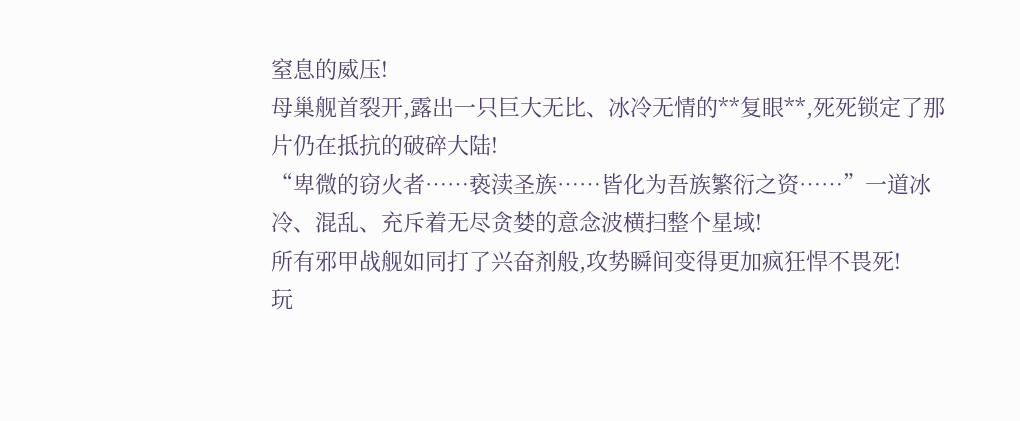窒息的威压!
母巢舰首裂开,露出一只巨大无比、冰冷无情的**复眼**,死死锁定了那片仍在抵抗的破碎大陆!
“卑微的窃火者……亵渎圣族……皆化为吾族繁衍之资……”一道冰冷、混乱、充斥着无尽贪婪的意念波横扫整个星域!
所有邪甲战舰如同打了兴奋剂般,攻势瞬间变得更加疯狂悍不畏死!
玩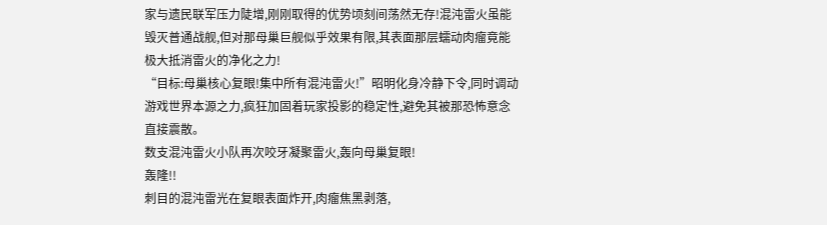家与遗民联军压力陡增,刚刚取得的优势顷刻间荡然无存!混沌雷火虽能毁灭普通战舰,但对那母巢巨舰似乎效果有限,其表面那层蠕动肉瘤竟能极大抵消雷火的净化之力!
“目标:母巢核心复眼!集中所有混沌雷火!”昭明化身冷静下令,同时调动游戏世界本源之力,疯狂加固着玩家投影的稳定性,避免其被那恐怖意念直接震散。
数支混沌雷火小队再次咬牙凝聚雷火,轰向母巢复眼!
轰隆!!
刺目的混沌雷光在复眼表面炸开,肉瘤焦黑剥落,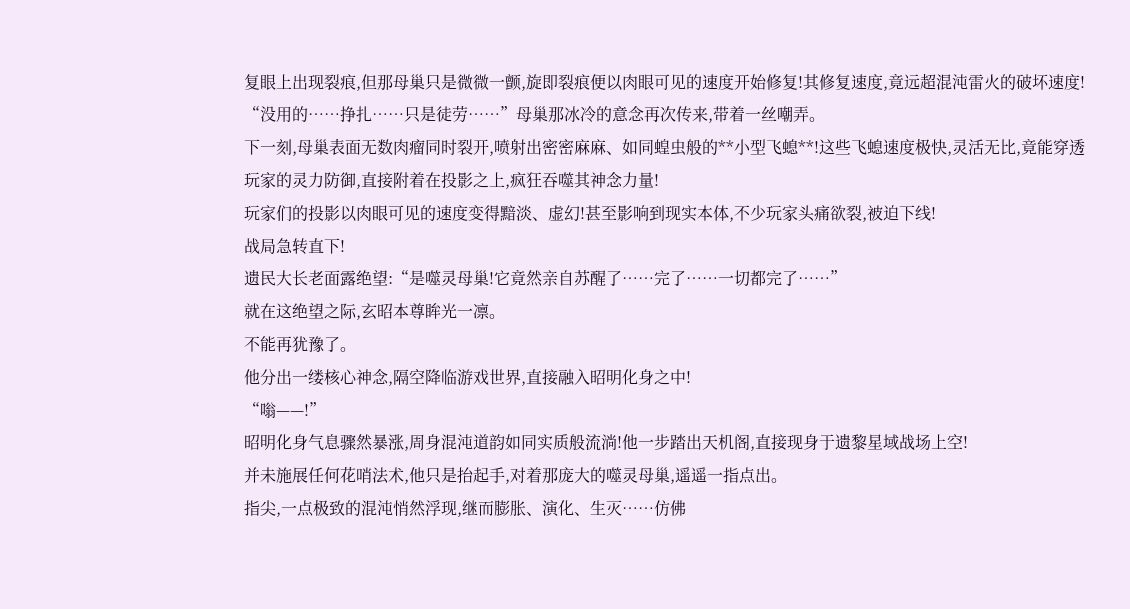复眼上出现裂痕,但那母巢只是微微一颤,旋即裂痕便以肉眼可见的速度开始修复!其修复速度,竟远超混沌雷火的破坏速度!
“没用的……挣扎……只是徒劳……”母巢那冰冷的意念再次传来,带着一丝嘲弄。
下一刻,母巢表面无数肉瘤同时裂开,喷射出密密麻麻、如同蝗虫般的**小型飞螅**!这些飞螅速度极快,灵活无比,竟能穿透玩家的灵力防御,直接附着在投影之上,疯狂吞噬其神念力量!
玩家们的投影以肉眼可见的速度变得黯淡、虚幻!甚至影响到现实本体,不少玩家头痛欲裂,被迫下线!
战局急转直下!
遗民大长老面露绝望:“是噬灵母巢!它竟然亲自苏醒了……完了……一切都完了……”
就在这绝望之际,玄昭本尊眸光一凛。
不能再犹豫了。
他分出一缕核心神念,隔空降临游戏世界,直接融入昭明化身之中!
“嗡——!”
昭明化身气息骤然暴涨,周身混沌道韵如同实质般流淌!他一步踏出天机阁,直接现身于遗黎星域战场上空!
并未施展任何花哨法术,他只是抬起手,对着那庞大的噬灵母巢,遥遥一指点出。
指尖,一点极致的混沌悄然浮现,继而膨胀、演化、生灭……仿佛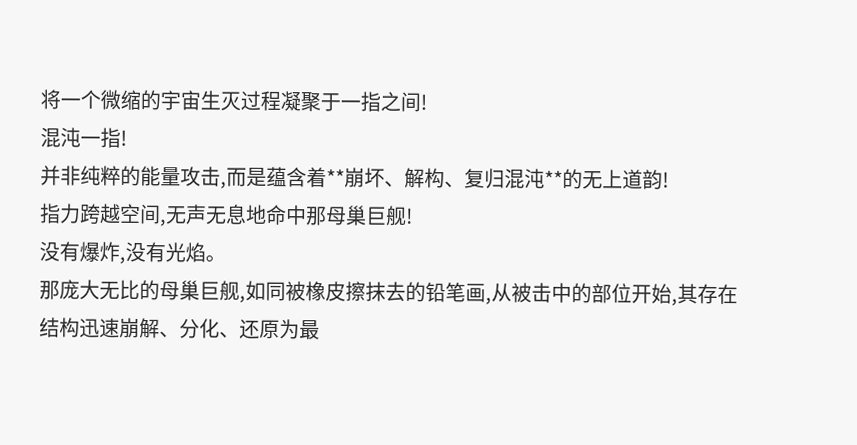将一个微缩的宇宙生灭过程凝聚于一指之间!
混沌一指!
并非纯粹的能量攻击,而是蕴含着**崩坏、解构、复归混沌**的无上道韵!
指力跨越空间,无声无息地命中那母巢巨舰!
没有爆炸,没有光焰。
那庞大无比的母巢巨舰,如同被橡皮擦抹去的铅笔画,从被击中的部位开始,其存在结构迅速崩解、分化、还原为最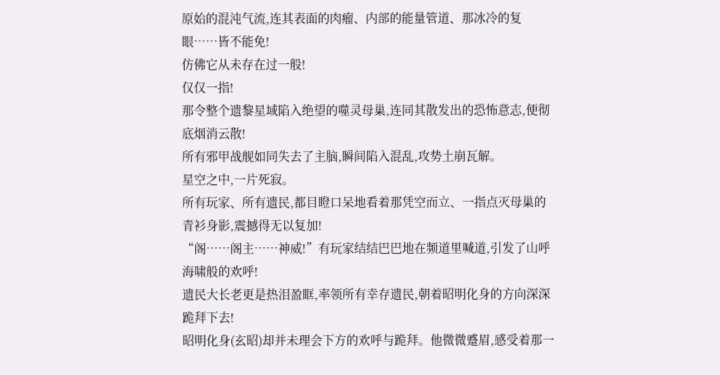原始的混沌气流,连其表面的肉瘤、内部的能量管道、那冰冷的复眼……皆不能免!
仿佛它从未存在过一般!
仅仅一指!
那令整个遗黎星域陷入绝望的噬灵母巢,连同其散发出的恐怖意志,便彻底烟消云散!
所有邪甲战舰如同失去了主脑,瞬间陷入混乱,攻势土崩瓦解。
星空之中,一片死寂。
所有玩家、所有遗民,都目瞪口呆地看着那凭空而立、一指点灭母巢的青衫身影,震撼得无以复加!
“阁……阁主……神威!”有玩家结结巴巴地在频道里喊道,引发了山呼海啸般的欢呼!
遗民大长老更是热泪盈眶,率领所有幸存遗民,朝着昭明化身的方向深深跪拜下去!
昭明化身(玄昭)却并未理会下方的欢呼与跪拜。他微微蹙眉,感受着那一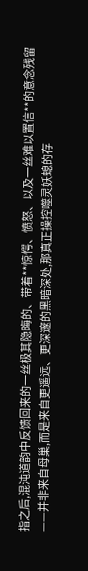指之后,混沌道韵中反馈回来的一丝极其隐晦的、带着**惊愕、愤怒、以及一丝难以置信**的意念残留——并非来自母巢,而是来自更遥远、更深邃的黑暗深处,那真正操控噬灵妖螅的存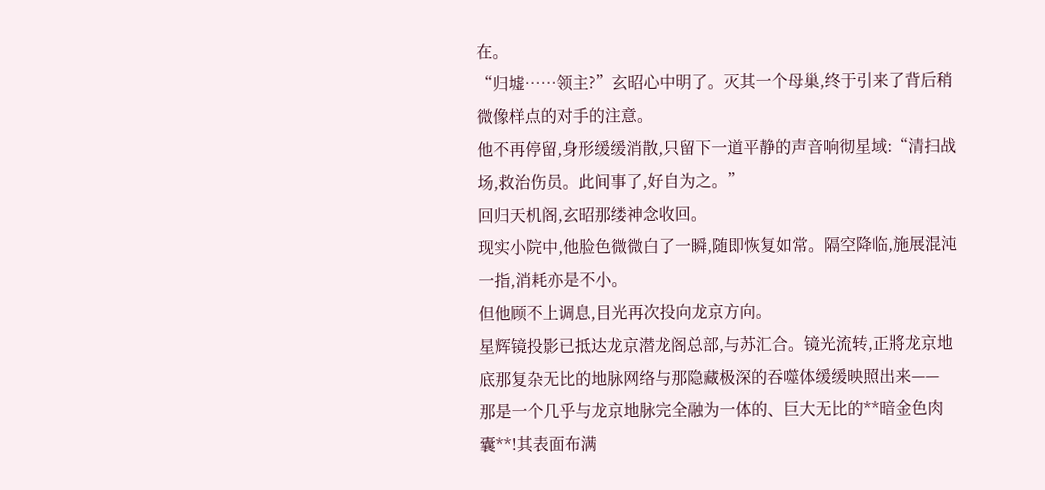在。
“归墟……领主?”玄昭心中明了。灭其一个母巢,终于引来了背后稍微像样点的对手的注意。
他不再停留,身形缓缓消散,只留下一道平静的声音响彻星域:“清扫战场,救治伤员。此间事了,好自为之。”
回归天机阁,玄昭那缕神念收回。
现实小院中,他脸色微微白了一瞬,随即恢复如常。隔空降临,施展混沌一指,消耗亦是不小。
但他顾不上调息,目光再次投向龙京方向。
星辉镜投影已抵达龙京潜龙阁总部,与苏汇合。镜光流转,正將龙京地底那复杂无比的地脉网络与那隐藏极深的吞噬体缓缓映照出来——
那是一个几乎与龙京地脉完全融为一体的、巨大无比的**暗金色肉囊**!其表面布满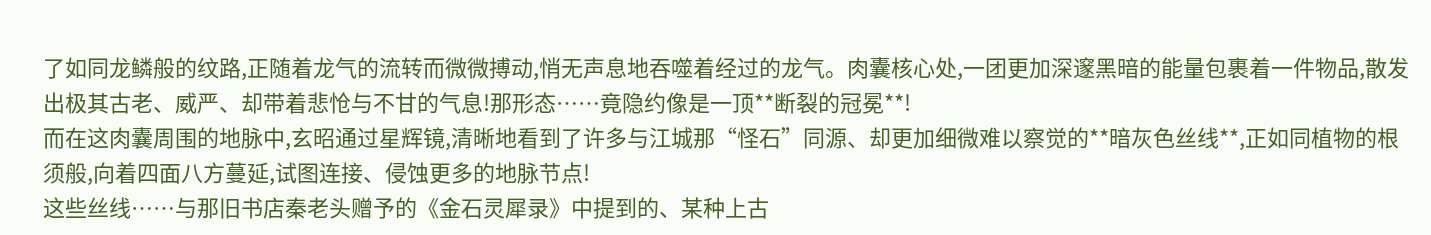了如同龙鳞般的纹路,正随着龙气的流转而微微搏动,悄无声息地吞噬着经过的龙气。肉囊核心处,一团更加深邃黑暗的能量包裹着一件物品,散发出极其古老、威严、却带着悲怆与不甘的气息!那形态……竟隐约像是一顶**断裂的冠冕**!
而在这肉囊周围的地脉中,玄昭通过星辉镜,清晰地看到了许多与江城那“怪石”同源、却更加细微难以察觉的**暗灰色丝线**,正如同植物的根须般,向着四面八方蔓延,试图连接、侵蚀更多的地脉节点!
这些丝线……与那旧书店秦老头赠予的《金石灵犀录》中提到的、某种上古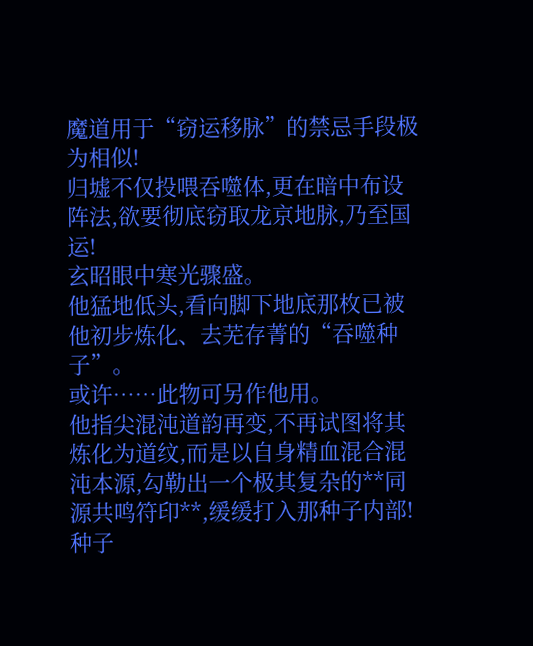魔道用于“窃运移脉”的禁忌手段极为相似!
归墟不仅投喂吞噬体,更在暗中布设阵法,欲要彻底窃取龙京地脉,乃至国运!
玄昭眼中寒光骤盛。
他猛地低头,看向脚下地底那枚已被他初步炼化、去芜存菁的“吞噬种子”。
或许……此物可另作他用。
他指尖混沌道韵再变,不再试图将其炼化为道纹,而是以自身精血混合混沌本源,勾勒出一个极其复杂的**同源共鸣符印**,缓缓打入那种子内部!
种子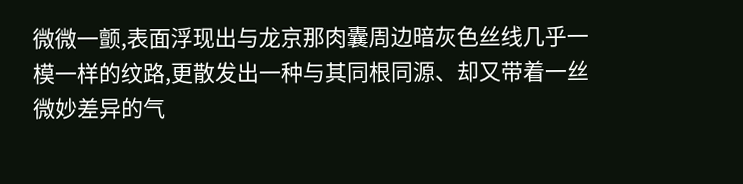微微一颤,表面浮现出与龙京那肉囊周边暗灰色丝线几乎一模一样的纹路,更散发出一种与其同根同源、却又带着一丝微妙差异的气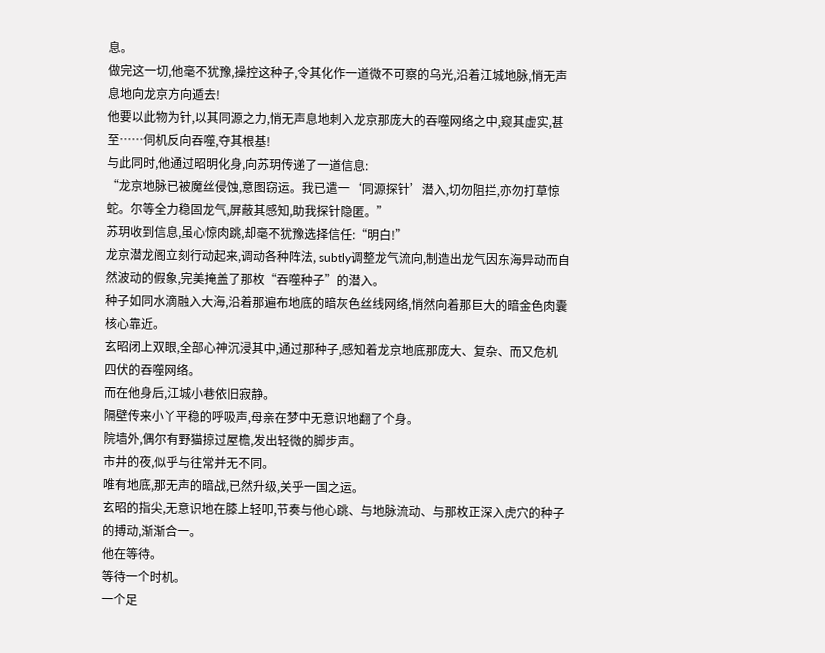息。
做完这一切,他毫不犹豫,操控这种子,令其化作一道微不可察的乌光,沿着江城地脉,悄无声息地向龙京方向遁去!
他要以此物为针,以其同源之力,悄无声息地刺入龙京那庞大的吞噬网络之中,窥其虚实,甚至……伺机反向吞噬,夺其根基!
与此同时,他通过昭明化身,向苏玥传递了一道信息:
“龙京地脉已被魔丝侵蚀,意图窃运。我已遣一‘同源探针’潜入,切勿阻拦,亦勿打草惊蛇。尔等全力稳固龙气,屏蔽其感知,助我探针隐匿。”
苏玥收到信息,虽心惊肉跳,却毫不犹豫选择信任:“明白!”
龙京潜龙阁立刻行动起来,调动各种阵法, subtly调整龙气流向,制造出龙气因东海异动而自然波动的假象,完美掩盖了那枚“吞噬种子”的潜入。
种子如同水滴融入大海,沿着那遍布地底的暗灰色丝线网络,悄然向着那巨大的暗金色肉囊核心靠近。
玄昭闭上双眼,全部心神沉浸其中,通过那种子,感知着龙京地底那庞大、复杂、而又危机四伏的吞噬网络。
而在他身后,江城小巷依旧寂静。
隔壁传来小丫平稳的呼吸声,母亲在梦中无意识地翻了个身。
院墙外,偶尔有野猫掠过屋檐,发出轻微的脚步声。
市井的夜,似乎与往常并无不同。
唯有地底,那无声的暗战,已然升级,关乎一国之运。
玄昭的指尖,无意识地在膝上轻叩,节奏与他心跳、与地脉流动、与那枚正深入虎穴的种子的搏动,渐渐合一。
他在等待。
等待一个时机。
一个足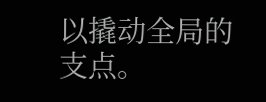以撬动全局的支点。